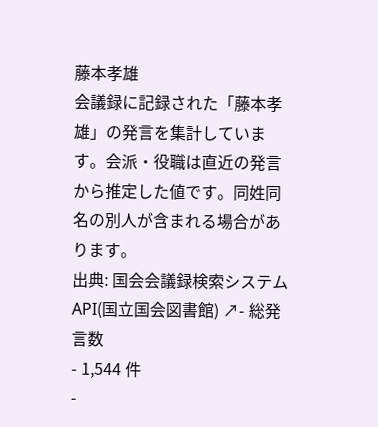藤本孝雄
会議録に記録された「藤本孝雄」の発言を集計しています。会派・役職は直近の発言から推定した値です。同姓同名の別人が含まれる場合があります。
出典: 国会会議録検索システム API(国立国会図書館) ↗- 総発言数
- 1,544 件
-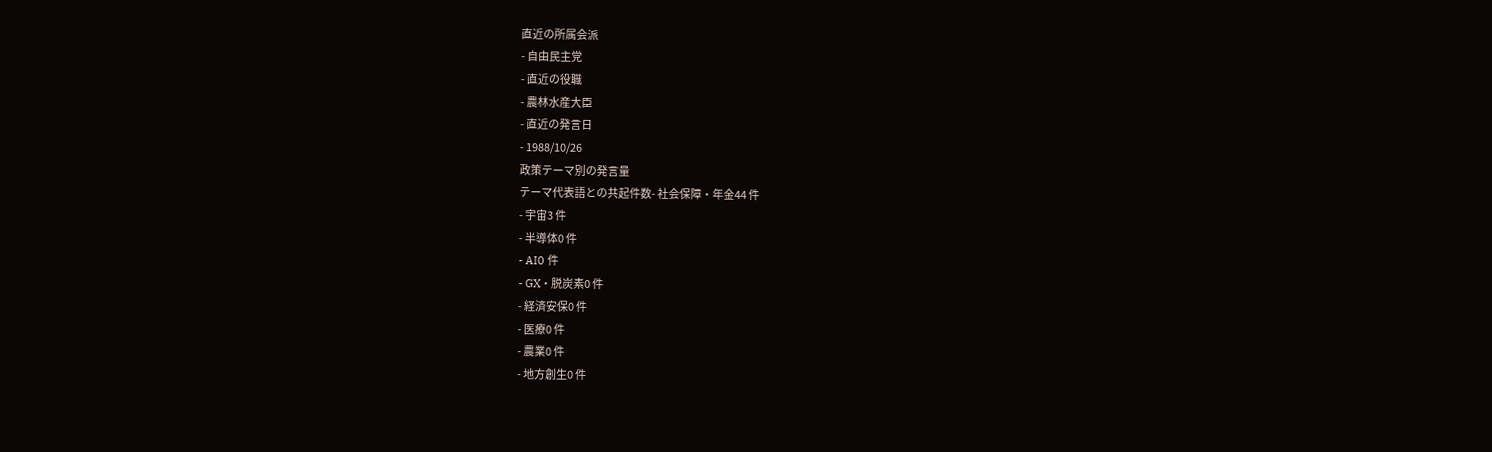直近の所属会派
- 自由民主党
- 直近の役職
- 農林水産大臣
- 直近の発言日
- 1988/10/26
政策テーマ別の発言量
テーマ代表語との共起件数- 社会保障・年金44 件
- 宇宙3 件
- 半導体0 件
- AI0 件
- GX・脱炭素0 件
- 経済安保0 件
- 医療0 件
- 農業0 件
- 地方創生0 件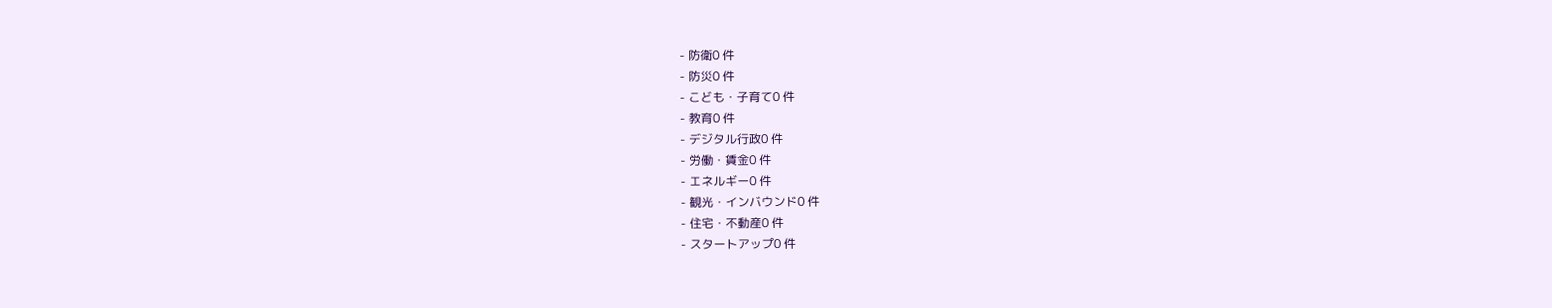- 防衛0 件
- 防災0 件
- こども・子育て0 件
- 教育0 件
- デジタル行政0 件
- 労働・賃金0 件
- エネルギー0 件
- 観光・インバウンド0 件
- 住宅・不動産0 件
- スタートアップ0 件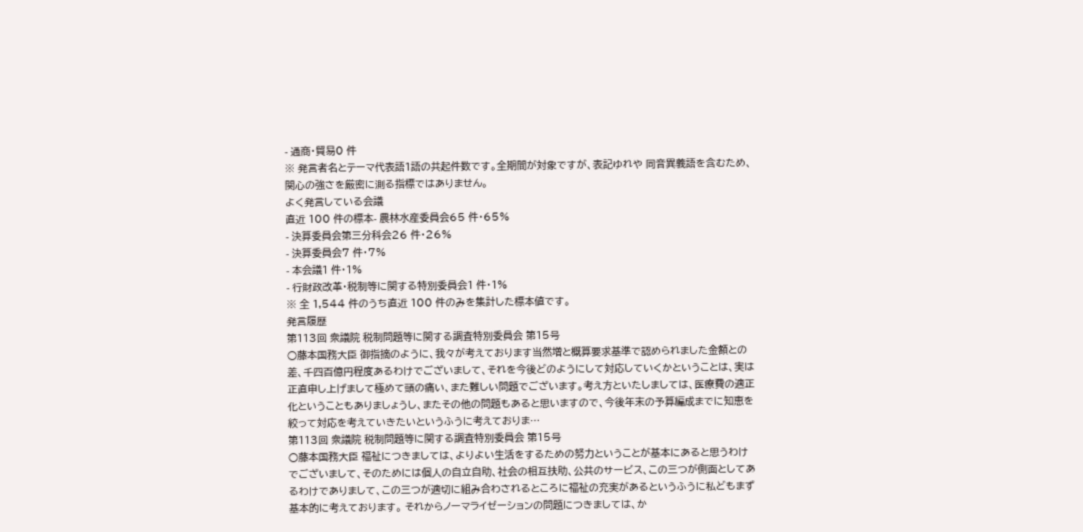- 通商・貿易0 件
※ 発言者名とテーマ代表語1語の共起件数です。全期間が対象ですが、表記ゆれや 同音異義語を含むため、関心の強さを厳密に測る指標ではありません。
よく発言している会議
直近 100 件の標本- 農林水産委員会65 件・65%
- 決算委員会第三分科会26 件・26%
- 決算委員会7 件・7%
- 本会議1 件・1%
- 行財政改革・税制等に関する特別委員会1 件・1%
※ 全 1,544 件のうち直近 100 件のみを集計した標本値です。
発言履歴
第113回 衆議院 税制問題等に関する調査特別委員会 第15号
○藤本国務大臣 御指摘のように、我々が考えております当然増と概算要求基準で認められました金額との差、千四百億円程度あるわけでございまして、それを今後どのようにして対応していくかということは、実は正直申し上げまして極めて頭の痛い、また難しい問題でございます。考え方といたしましては、医療費の適正化ということもありましょうし、またその他の問題もあると思いますので、今後年末の予算編成までに知恵を絞って対応を考えていきたいというふうに考えておりま…
第113回 衆議院 税制問題等に関する調査特別委員会 第15号
○藤本国務大臣 福祉につきましては、よりよい生活をするための努力ということが基本にあると思うわけでございまして、そのためには個人の自立自助、社会の相互扶助、公共のサービス、この三つが側面としてあるわけでありまして、この三つが適切に組み合わされるところに福祉の充実があるというふうに私どもまず基本的に考えております。 それからノーマライゼーションの問題につきましては、か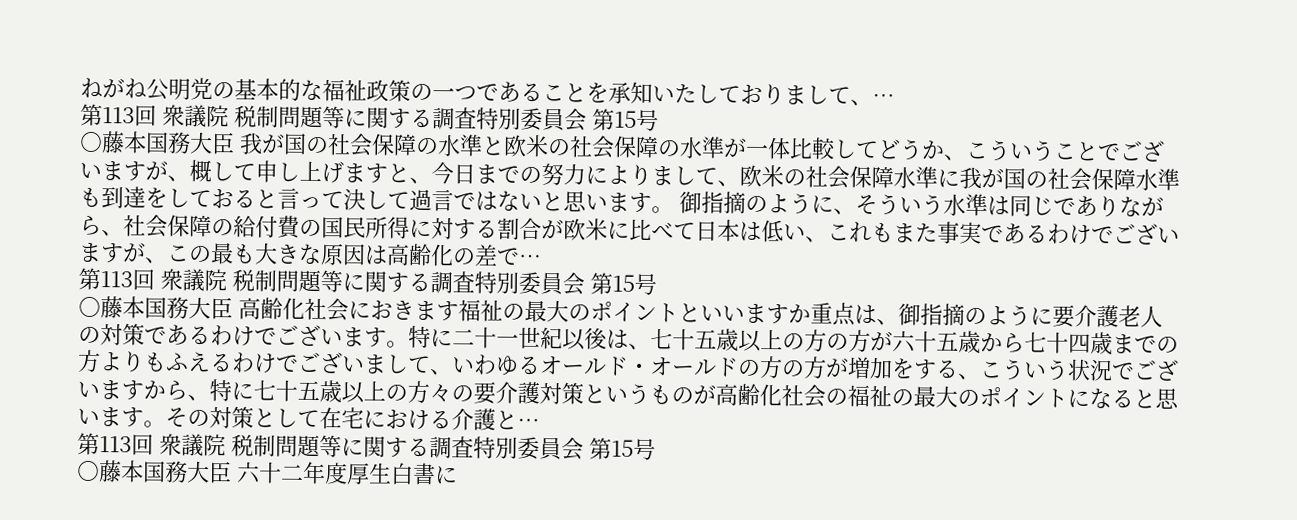ねがね公明党の基本的な福祉政策の一つであることを承知いたしておりまして、…
第113回 衆議院 税制問題等に関する調査特別委員会 第15号
○藤本国務大臣 我が国の社会保障の水準と欧米の社会保障の水準が一体比較してどうか、こういうことでございますが、概して申し上げますと、今日までの努力によりまして、欧米の社会保障水準に我が国の社会保障水準も到達をしておると言って決して過言ではないと思います。 御指摘のように、そういう水準は同じでありながら、社会保障の給付費の国民所得に対する割合が欧米に比べて日本は低い、これもまた事実であるわけでございますが、この最も大きな原因は高齢化の差で…
第113回 衆議院 税制問題等に関する調査特別委員会 第15号
○藤本国務大臣 高齢化社会におきます福祉の最大のポイントといいますか重点は、御指摘のように要介護老人の対策であるわけでございます。特に二十一世紀以後は、七十五歳以上の方の方が六十五歳から七十四歳までの方よりもふえるわけでございまして、いわゆるオールド・オールドの方の方が増加をする、こういう状況でございますから、特に七十五歳以上の方々の要介護対策というものが高齢化社会の福祉の最大のポイントになると思います。その対策として在宅における介護と…
第113回 衆議院 税制問題等に関する調査特別委員会 第15号
○藤本国務大臣 六十二年度厚生白書に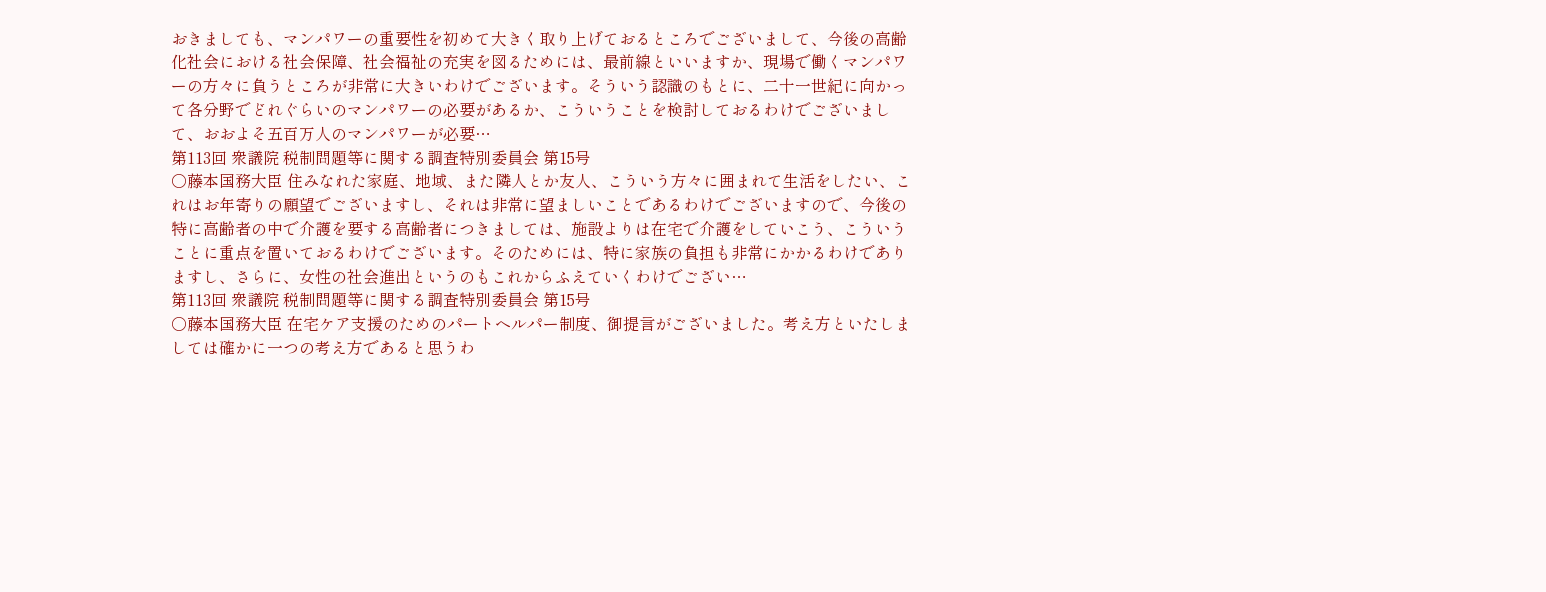おきましても、マンパワーの重要性を初めて大きく取り上げておるところでございまして、今後の高齢化社会における社会保障、社会福祉の充実を図るためには、最前線といいますか、現場で働くマンパワーの方々に負うところが非常に大きいわけでございます。そういう認識のもとに、二十一世紀に向かって各分野でどれぐらいのマンパワーの必要があるか、こういうことを検討しておるわけでございまして、おおよそ五百万人のマンパワーが必要…
第113回 衆議院 税制問題等に関する調査特別委員会 第15号
○藤本国務大臣 住みなれた家庭、地域、また隣人とか友人、こういう方々に囲まれて生活をしたい、これはお年寄りの願望でございますし、それは非常に望ましいことであるわけでございますので、今後の特に高齢者の中で介護を要する高齢者につきましては、施設よりは在宅で介護をしていこう、こういうことに重点を置いておるわけでございます。そのためには、特に家族の負担も非常にかかるわけでありますし、さらに、女性の社会進出というのもこれからふえていくわけでござい…
第113回 衆議院 税制問題等に関する調査特別委員会 第15号
○藤本国務大臣 在宅ケア支援のためのパートヘルパー制度、御提言がございました。考え方といたしましては確かに一つの考え方であると思うわ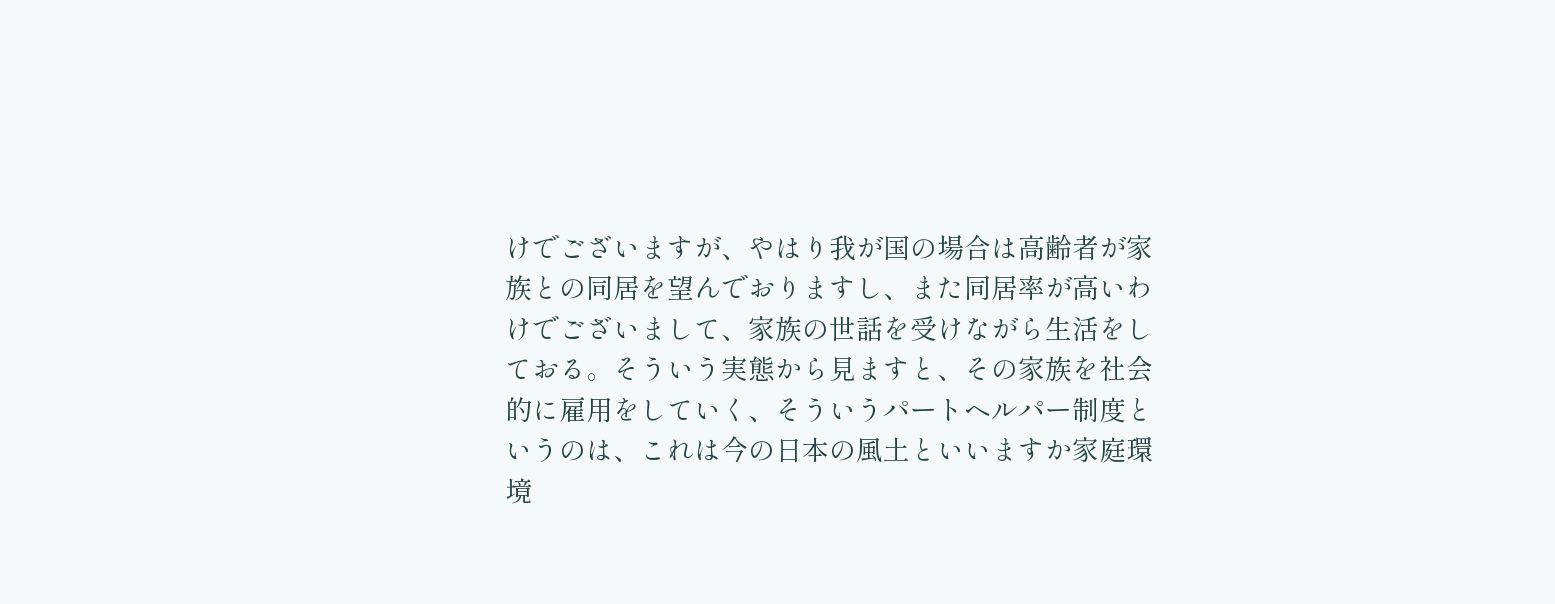けでございますが、やはり我が国の場合は高齢者が家族との同居を望んでおりますし、また同居率が高いわけでございまして、家族の世話を受けながら生活をしておる。そういう実態から見ますと、その家族を社会的に雇用をしていく、そういうパートヘルパー制度というのは、これは今の日本の風土といいますか家庭環境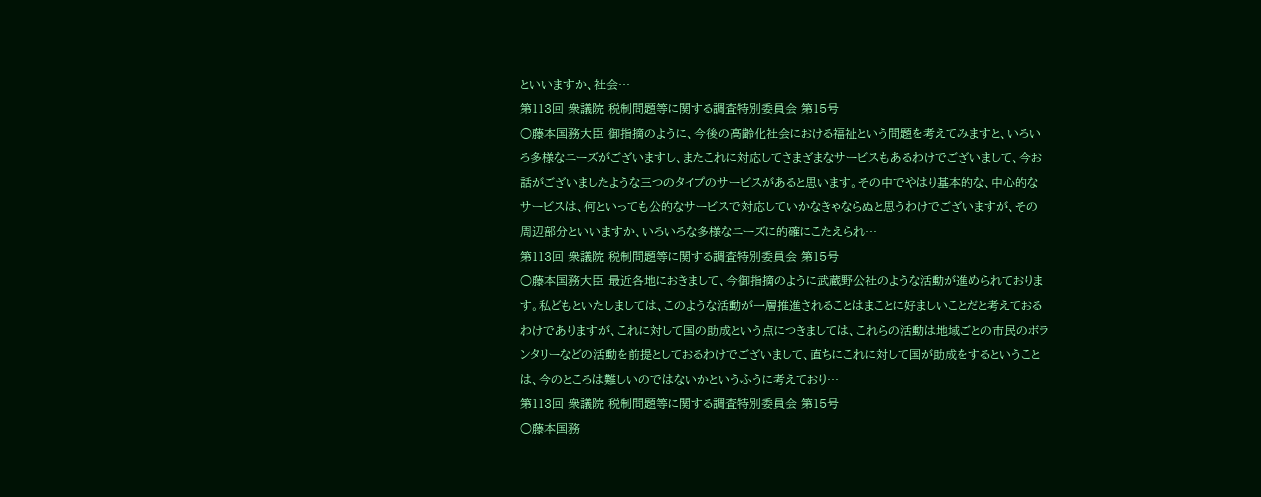といいますか、社会…
第113回 衆議院 税制問題等に関する調査特別委員会 第15号
○藤本国務大臣 御指摘のように、今後の高齢化社会における福祉という問題を考えてみますと、いろいろ多様なニーズがございますし、またこれに対応してさまざまなサービスもあるわけでございまして、今お話がございましたような三つのタイプのサービスがあると思います。その中でやはり基本的な、中心的なサービスは、何といっても公的なサービスで対応していかなきゃならぬと思うわけでございますが、その周辺部分といいますか、いろいろな多様なニーズに的確にこたえられ…
第113回 衆議院 税制問題等に関する調査特別委員会 第15号
○藤本国務大臣 最近各地におきまして、今御指摘のように武蔵野公社のような活動が進められております。私どもといたしましては、このような活動が一層推進されることはまことに好ましいことだと考えておるわけでありますが、これに対して国の助成という点につきましては、これらの活動は地域ごとの市民のボランタリーなどの活動を前提としておるわけでございまして、直ちにこれに対して国が助成をするということは、今のところは難しいのではないかというふうに考えており…
第113回 衆議院 税制問題等に関する調査特別委員会 第15号
○藤本国務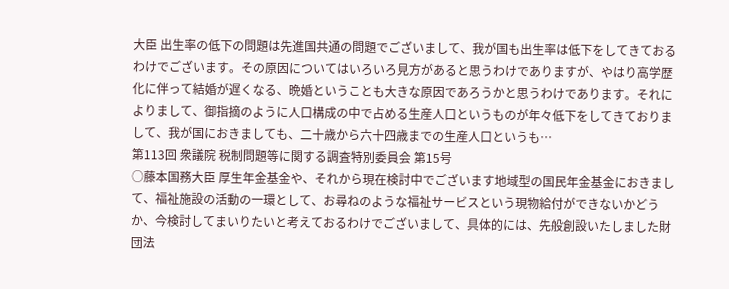大臣 出生率の低下の問題は先進国共通の問題でございまして、我が国も出生率は低下をしてきておるわけでございます。その原因についてはいろいろ見方があると思うわけでありますが、やはり高学歴化に伴って結婚が遅くなる、晩婚ということも大きな原因であろうかと思うわけであります。それによりまして、御指摘のように人口構成の中で占める生産人口というものが年々低下をしてきておりまして、我が国におきましても、二十歳から六十四歳までの生産人口というも…
第113回 衆議院 税制問題等に関する調査特別委員会 第15号
○藤本国務大臣 厚生年金基金や、それから現在検討中でございます地域型の国民年金基金におきまして、福祉施設の活動の一環として、お尋ねのような福祉サービスという現物給付ができないかどうか、今検討してまいりたいと考えておるわけでございまして、具体的には、先般創設いたしました財団法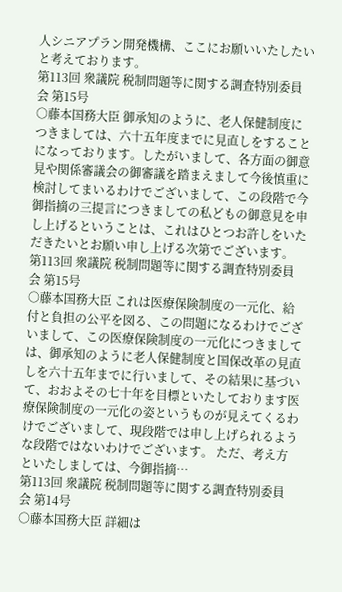人シニアプラン開発機構、ここにお願いいたしたいと考えております。
第113回 衆議院 税制問題等に関する調査特別委員会 第15号
○藤本国務大臣 御承知のように、老人保健制度につきましては、六十五年度までに見直しをすることになっております。したがいまして、各方面の御意見や関係審議会の御審議を踏まえまして今後慎重に検討してまいるわけでございまして、この段階で今御指摘の三提言につきましての私どもの御意見を申し上げるということは、これはひとつお許しをいただきたいとお願い申し上げる次第でございます。
第113回 衆議院 税制問題等に関する調査特別委員会 第15号
○藤本国務大臣 これは医療保険制度の一元化、給付と負担の公平を図る、この問題になるわけでございまして、この医療保険制度の一元化につきましては、御承知のように老人保健制度と国保改革の見直しを六十五年までに行いまして、その結果に基づいて、おおよその七十年を目標といたしております医療保険制度の一元化の姿というものが見えてくるわけでございまして、現段階では申し上げられるような段階ではないわけでございます。 ただ、考え方といたしましては、今御指摘…
第113回 衆議院 税制問題等に関する調査特別委員会 第14号
○藤本国務大臣 詳細は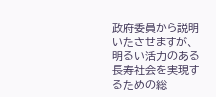政府委員から説明いたさせますが、明るい活力のある長寿社会を実現するための総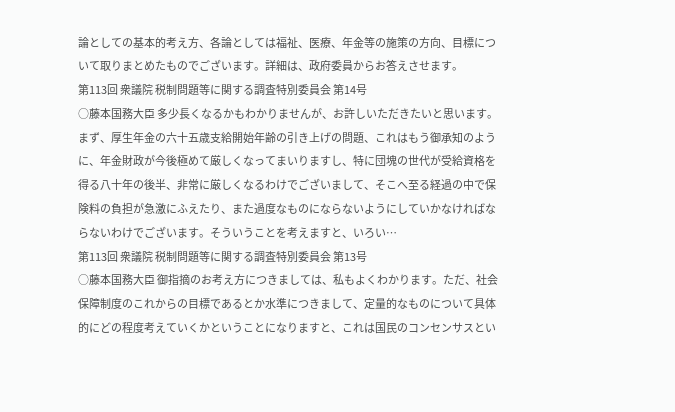論としての基本的考え方、各論としては福祉、医療、年金等の施策の方向、目標について取りまとめたものでございます。詳細は、政府委員からお答えさせます。
第113回 衆議院 税制問題等に関する調査特別委員会 第14号
○藤本国務大臣 多少長くなるかもわかりませんが、お許しいただきたいと思います。 まず、厚生年金の六十五歳支給開始年齢の引き上げの問題、これはもう御承知のように、年金財政が今後極めて厳しくなってまいりますし、特に団塊の世代が受給資格を得る八十年の後半、非常に厳しくなるわけでございまして、そこへ至る経過の中で保険料の負担が急激にふえたり、また過度なものにならないようにしていかなければならないわけでございます。そういうことを考えますと、いろい…
第113回 衆議院 税制問題等に関する調査特別委員会 第13号
○藤本国務大臣 御指摘のお考え方につきましては、私もよくわかります。ただ、社会保障制度のこれからの目標であるとか水準につきまして、定量的なものについて具体的にどの程度考えていくかということになりますと、これは国民のコンセンサスとい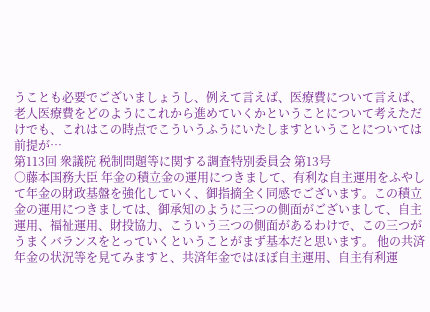うことも必要でございましょうし、例えて言えば、医療費について言えば、老人医療費をどのようにこれから進めていくかということについて考えただけでも、これはこの時点でこういうふうにいたしますということについては前提が…
第113回 衆議院 税制問題等に関する調査特別委員会 第13号
○藤本国務大臣 年金の積立金の運用につきまして、有利な自主運用をふやして年金の財政基盤を強化していく、御指摘全く同感でございます。この積立金の運用につきましては、御承知のように三つの側面がございまして、自主運用、福祉運用、財投協力、こういう三つの側面があるわけで、この三つがうまくバランスをとっていくということがまず基本だと思います。 他の共済年金の状況等を見てみますと、共済年金ではほぼ自主運用、自主有利運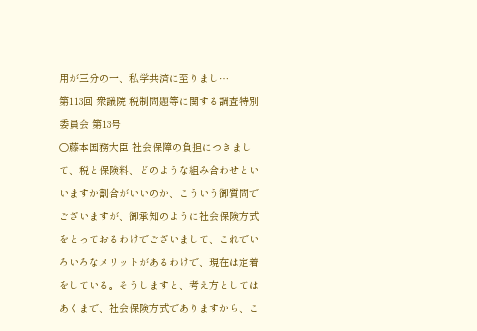用が三分の一、私学共済に至りまし…
第113回 衆議院 税制問題等に関する調査特別委員会 第13号
○藤本国務大臣 社会保障の負担につきまして、税と保険料、どのような組み合わせといいますか割合がいいのか、こういう御質問でございますが、御承知のように社会保険方式をとっておるわけでございまして、これでいろいろなメリットがあるわけで、現在は定着をしている。そうしますと、考え方としてはあくまで、社会保険方式でありますから、こ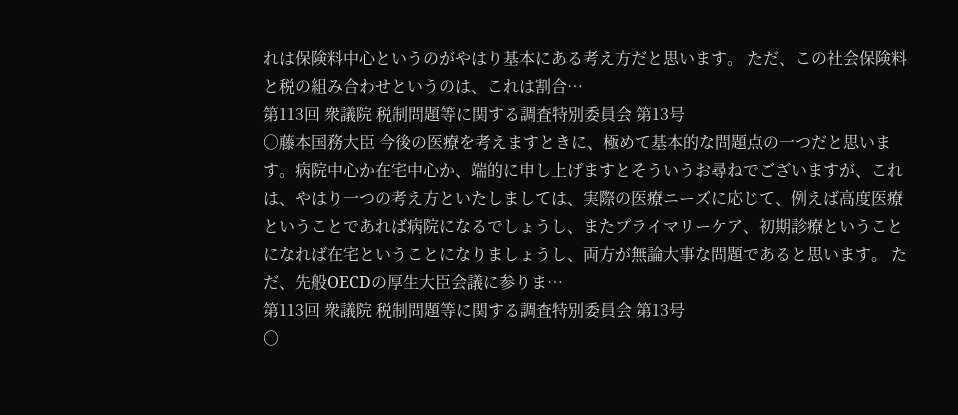れは保険料中心というのがやはり基本にある考え方だと思います。 ただ、この社会保険料と税の組み合わせというのは、これは割合…
第113回 衆議院 税制問題等に関する調査特別委員会 第13号
○藤本国務大臣 今後の医療を考えますときに、極めて基本的な問題点の一つだと思います。病院中心か在宅中心か、端的に申し上げますとそういうお尋ねでございますが、これは、やはり一つの考え方といたしましては、実際の医療ニーズに応じて、例えば高度医療ということであれば病院になるでしょうし、またプライマリーケア、初期診療ということになれば在宅ということになりましょうし、両方が無論大事な問題であると思います。 ただ、先般OECDの厚生大臣会議に参りま…
第113回 衆議院 税制問題等に関する調査特別委員会 第13号
○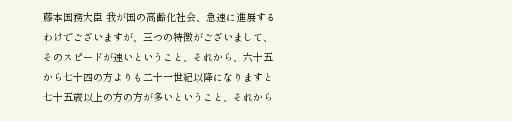藤本国務大臣 我が国の高齢化社会、急速に進展するわけでございますが、三つの特徴がございまして、そのスピードが速いということ、それから、六十五から七十四の方よりも二十一世紀以降になりますと七十五歳以上の方の方が多いということ、それから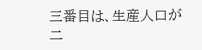三番目は、生産人口が二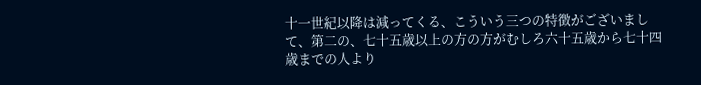十一世紀以降は減ってくる、こういう三つの特徴がございまして、第二の、七十五歳以上の方の方がむしろ六十五歳から七十四歳までの人より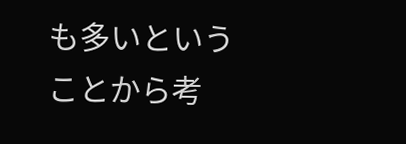も多いということから考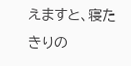えますと、寝たきりの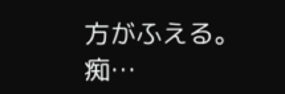方がふえる。痴…